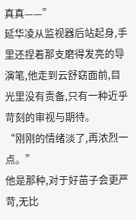真真——”
延华凌从监视器后站起身,手里还捏着那支磨得发亮的导演笔,他走到云舒窈面前,目光里没有责备,只有一种近乎苛刻的审视与期待。
“刚刚的情绪淡了,再浓烈一点。”
他是那种,对于好苗子会更严苛,无比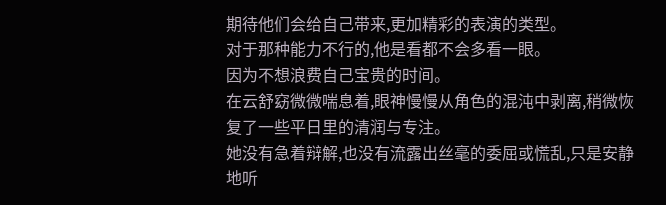期待他们会给自己带来,更加精彩的表演的类型。
对于那种能力不行的,他是看都不会多看一眼。
因为不想浪费自己宝贵的时间。
在云舒窈微微喘息着,眼神慢慢从角色的混沌中剥离,稍微恢复了一些平日里的清润与专注。
她没有急着辩解,也没有流露出丝毫的委屈或慌乱,只是安静地听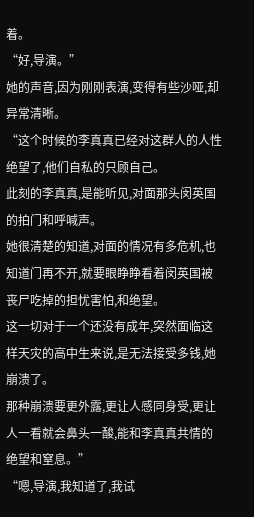着。
“好,导演。”
她的声音,因为刚刚表演,变得有些沙哑,却异常清晰。
“这个时候的李真真已经对这群人的人性绝望了,他们自私的只顾自己。
此刻的李真真,是能听见,对面那头闵英国的拍门和呼喊声。
她很清楚的知道,对面的情况有多危机,也知道门再不开,就要眼睁睁看着闵英国被丧尸吃掉的担忧害怕,和绝望。
这一切对于一个还没有成年,突然面临这样天灾的高中生来说,是无法接受多钱,她崩溃了。
那种崩溃要更外露,更让人感同身受,更让人一看就会鼻头一酸,能和李真真共情的绝望和窒息。”
“嗯,导演,我知道了,我试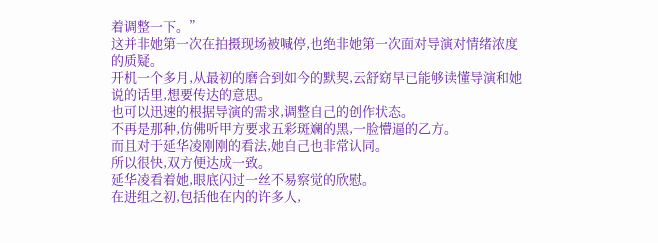着调整一下。”
这并非她第一次在拍摄现场被喊停,也绝非她第一次面对导演对情绪浓度的质疑。
开机一个多月,从最初的磨合到如今的默契,云舒窈早已能够读懂导演和她说的话里,想要传达的意思。
也可以迅速的根据导演的需求,调整自己的创作状态。
不再是那种,仿佛听甲方要求五彩斑斓的黑,一脸懵逼的乙方。
而且对于延华凌刚刚的看法,她自己也非常认同。
所以很快,双方便达成一致。
延华凌看着她,眼底闪过一丝不易察觉的欣慰。
在进组之初,包括他在内的许多人,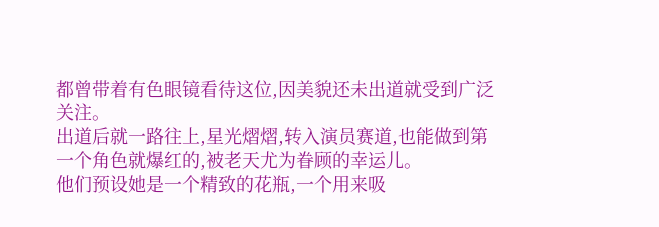都曾带着有色眼镜看待这位,因美貌还未出道就受到广泛关注。
出道后就一路往上,星光熠熠,转入演员赛道,也能做到第一个角色就爆红的,被老天尤为眷顾的幸运儿。
他们预设她是一个精致的花瓶,一个用来吸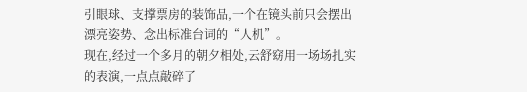引眼球、支撑票房的装饰品,一个在镜头前只会摆出漂亮姿势、念出标准台词的“人机”。
现在,经过一个多月的朝夕相处,云舒窈用一场场扎实的表演,一点点敲碎了